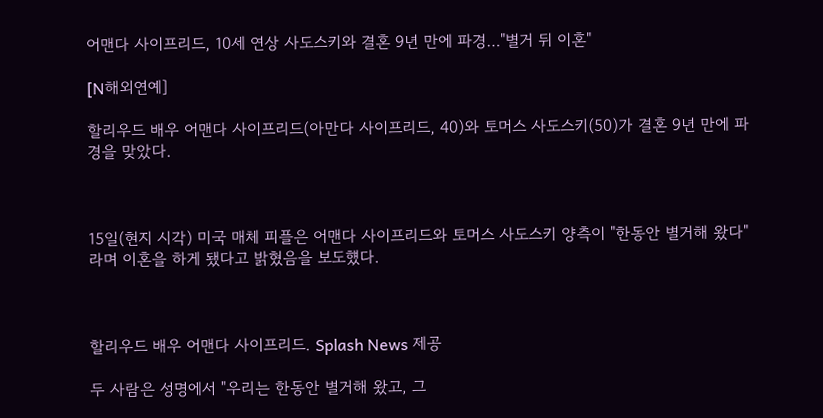어맨다 사이프리드, 10세 연상 사도스키와 결혼 9년 만에 파경…"별거 뒤 이혼"

[N해외연예]

할리우드 배우 어맨다 사이프리드(아만다 사이프리드, 40)와 토머스 사도스키(50)가 결혼 9년 만에 파경을 맞았다.



15일(현지 시각) 미국 매체 피플은 어맨다 사이프리드와 토머스 사도스키 양측이 "한동안 별거해 왔다"라며 이혼을 하게 됐다고 밝혔음을 보도헀다.



할리우드 배우 어맨다 사이프리드. Splash News 제공

두 사람은 성명에서 "우리는 한동안 별거해 왔고, 그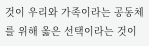것이 우리와 가족이라는 공동체를 위해 옳은 선택이라는 것이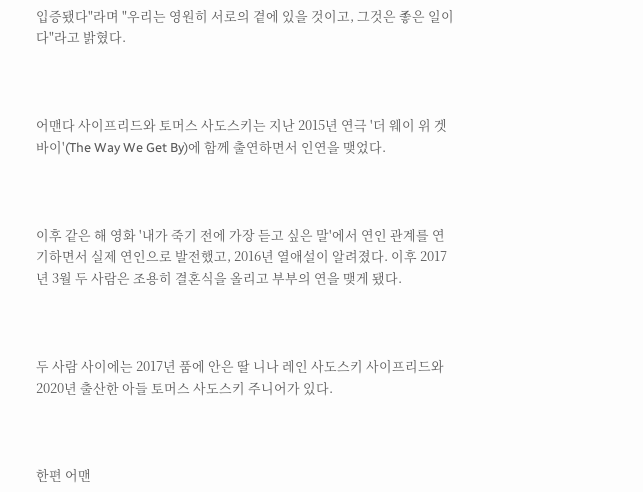입증됐다"라며 "우리는 영원히 서로의 곁에 있을 것이고, 그것은 좋은 일이다"라고 밝혔다.



어맨다 사이프리드와 토머스 사도스키는 지난 2015년 연극 '더 웨이 위 겟 바이'(The Way We Get By)에 함께 출연하면서 인연을 맺었다.



이후 같은 해 영화 '내가 죽기 전에 가장 듣고 싶은 말'에서 연인 관계를 연기하면서 실제 연인으로 발전했고, 2016년 열애설이 알려졌다. 이후 2017년 3월 두 사람은 조용히 결혼식을 올리고 부부의 연을 맺게 됐다.



두 사람 사이에는 2017년 품에 안은 딸 니나 레인 사도스키 사이프리드와 2020년 출산한 아들 토머스 사도스키 주니어가 있다.



한편 어맨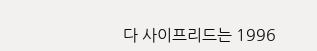다 사이프리드는 1996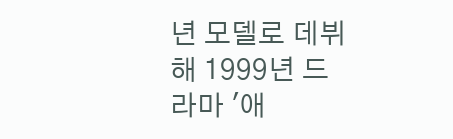년 모델로 데뷔해 1999년 드라마 '애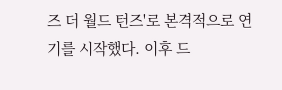즈 더 월드 턴즈'로 본격적으로 연기를 시작했다. 이후 드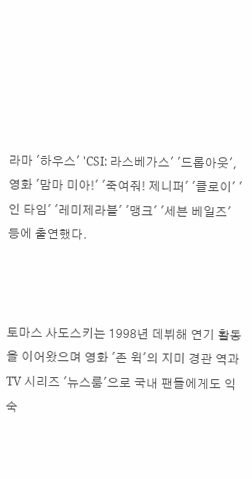라마 '하우스' 'CSI: 라스베가스' '드롭아웃', 영화 '맘마 미아!' '죽여줘! 제니퍼' '클로이' '인 타임' '레미제라블' '맹크' '세븐 베일즈' 등에 출연했다.



토마스 사도스키는 1998년 데뷔해 연기 활동을 이어왔으며 영화 '존 윅'의 지미 경관 역과 TV 시리즈 '뉴스룸'으로 국내 팬들에게도 익숙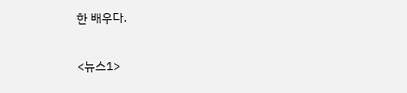한 배우다.

<뉴스1>